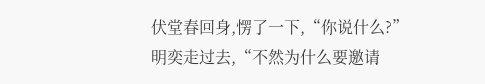伏堂春回身,愣了一下,“你说什么?”
明奕走过去,“不然为什么要邀请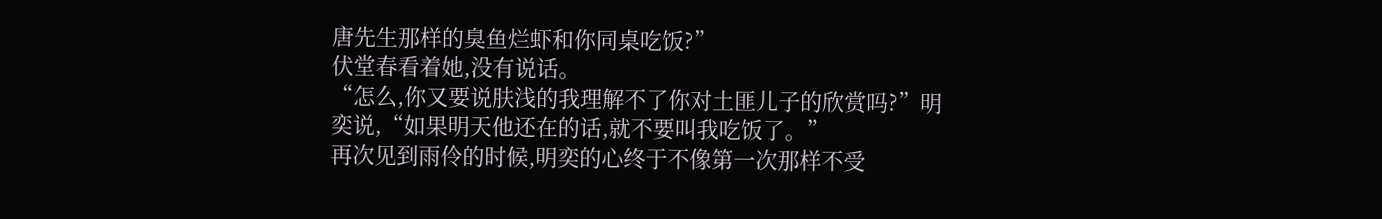唐先生那样的臭鱼烂虾和你同桌吃饭?”
伏堂春看着她,没有说话。
“怎么,你又要说肤浅的我理解不了你对土匪儿子的欣赏吗?”明奕说,“如果明天他还在的话,就不要叫我吃饭了。”
再次见到雨伶的时候,明奕的心终于不像第一次那样不受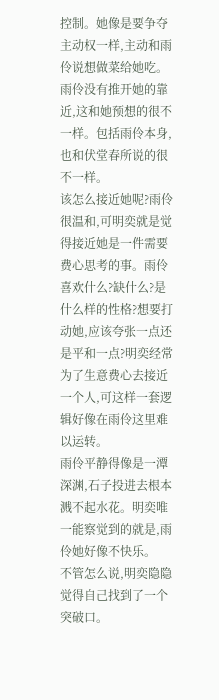控制。她像是要争夺主动权一样,主动和雨伶说想做菜给她吃。雨伶没有推开她的靠近,这和她预想的很不一样。包括雨伶本身,也和伏堂春所说的很不一样。
该怎么接近她呢?雨伶很温和,可明奕就是觉得接近她是一件需要费心思考的事。雨伶喜欢什么?缺什么?是什么样的性格?想要打动她,应该夸张一点还是平和一点?明奕经常为了生意费心去接近一个人,可这样一套逻辑好像在雨伶这里难以运转。
雨伶平静得像是一潭深渊,石子投进去根本溅不起水花。明奕唯一能察觉到的就是,雨伶她好像不快乐。
不管怎么说,明奕隐隐觉得自己找到了一个突破口。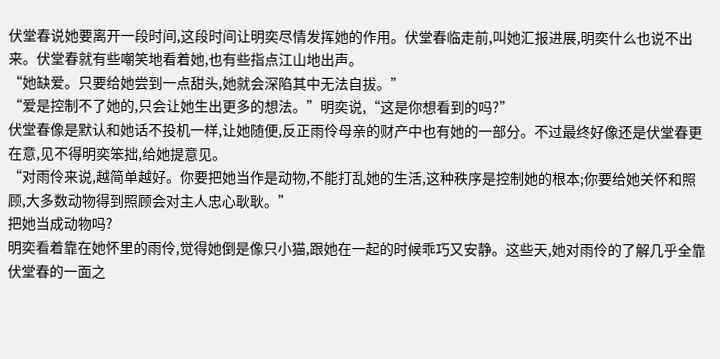伏堂春说她要离开一段时间,这段时间让明奕尽情发挥她的作用。伏堂春临走前,叫她汇报进展,明奕什么也说不出来。伏堂春就有些嘲笑地看着她,也有些指点江山地出声。
“她缺爱。只要给她尝到一点甜头,她就会深陷其中无法自拔。”
“爱是控制不了她的,只会让她生出更多的想法。”明奕说,“这是你想看到的吗?”
伏堂春像是默认和她话不投机一样,让她随便,反正雨伶母亲的财产中也有她的一部分。不过最终好像还是伏堂春更在意,见不得明奕笨拙,给她提意见。
“对雨伶来说,越简单越好。你要把她当作是动物,不能打乱她的生活,这种秩序是控制她的根本;你要给她关怀和照顾,大多数动物得到照顾会对主人忠心耿耿。”
把她当成动物吗?
明奕看着靠在她怀里的雨伶,觉得她倒是像只小猫,跟她在一起的时候乖巧又安静。这些天,她对雨伶的了解几乎全靠伏堂春的一面之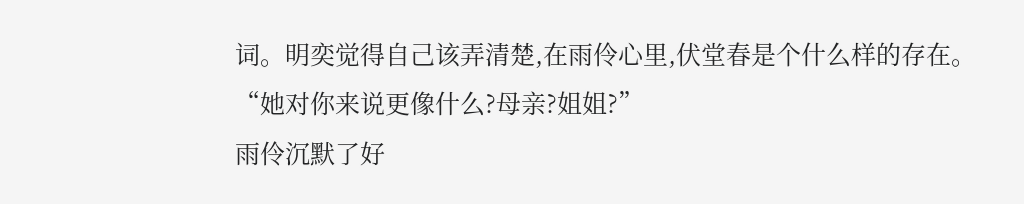词。明奕觉得自己该弄清楚,在雨伶心里,伏堂春是个什么样的存在。
“她对你来说更像什么?母亲?姐姐?”
雨伶沉默了好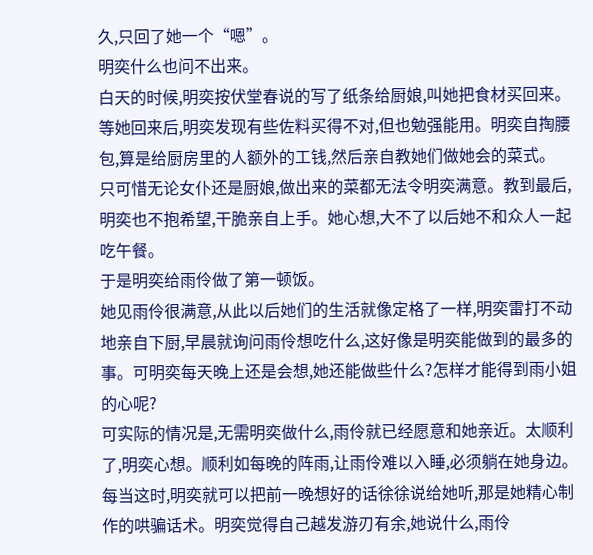久,只回了她一个“嗯”。
明奕什么也问不出来。
白天的时候,明奕按伏堂春说的写了纸条给厨娘,叫她把食材买回来。等她回来后,明奕发现有些佐料买得不对,但也勉强能用。明奕自掏腰包,算是给厨房里的人额外的工钱,然后亲自教她们做她会的菜式。
只可惜无论女仆还是厨娘,做出来的菜都无法令明奕满意。教到最后,明奕也不抱希望,干脆亲自上手。她心想,大不了以后她不和众人一起吃午餐。
于是明奕给雨伶做了第一顿饭。
她见雨伶很满意,从此以后她们的生活就像定格了一样,明奕雷打不动地亲自下厨,早晨就询问雨伶想吃什么,这好像是明奕能做到的最多的事。可明奕每天晚上还是会想,她还能做些什么?怎样才能得到雨小姐的心呢?
可实际的情况是,无需明奕做什么,雨伶就已经愿意和她亲近。太顺利了,明奕心想。顺利如每晚的阵雨,让雨伶难以入睡,必须躺在她身边。每当这时,明奕就可以把前一晚想好的话徐徐说给她听,那是她精心制作的哄骗话术。明奕觉得自己越发游刃有余,她说什么,雨伶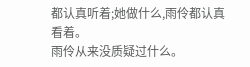都认真听着;她做什么,雨伶都认真看着。
雨伶从来没质疑过什么。